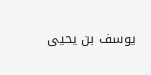يوسف بن يحيى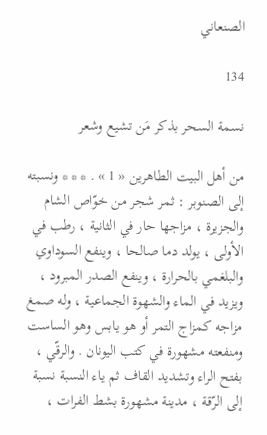الصنعاني

134

نسمة السحر بذكر مَن تشيع وشعر

من أهل البيت الطاهرين « 1 » . * * * ونسبته إلى الصنوبر : ثمر شجر من خوّاص الشام والجزيرة ، مزاجها حار في الثانية ، رطب في الأولى ، يولد دما صالحا ، وينفع السوداوي والبلغمي بالحرارة ، وينفع الصدر المبرود ، ويزيد في الماء والشهوة الجماعية ، وله صمغ مزاجه كمزاج التمر أو هو يابس وهو الساست ومنفعته مشهورة في كتب اليونان . والرقّي ، بفتح الراء وتشديد القاف ثم ياء النسبة نسبة إلى الرّقة ، مدينة مشهورة بشط الفرات ،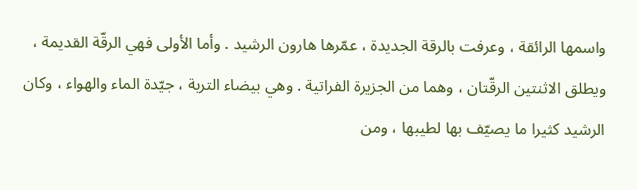واسمها الرائقة ، وعرفت بالرقة الجديدة ، عمّرها هارون الرشيد . وأما الأولى فهي الرقّة القديمة ، ويطلق الاثنتين الرقّتان ، وهما من الجزيرة الفراتية . وهي بيضاء التربة ، جيّدة الماء والهواء ، وكان الرشيد كثيرا ما يصيّف بها لطيبها ، ومن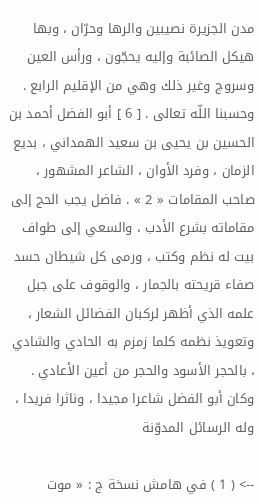مدن الجزيرة نصيبين والرها وحرّان ، وبها هيكل الصائبة وإليه يحجّون ، ورأس العين وسروج وغير ذلك وهي من الإقليم الرابع . وحسبنا اللّه تعالى . [ 6 ] أبو الفضل أحمد بن الحسين بن يحيى بن سعيد الهمداني ، بديع الزمان ، وفرد الأوان ، الشاعر المشهور ، صاحب المقامات « 2 » . فاضل يجب الحج إلى مقاماته بشرع الأدب ، والسعي إلى طواف بيت له نظم وكتب ، ورمى كل شيطان حسد صفاء قريحته بالجمار ، والوقوف على جبل علمه الذي أظهر لركبان الفضائل الشعار ، وتعويذ نظمه كلما زمزم به الحادي والشادي ، بالحجر الأسود والحجر من أعين الأعادي . وكان أبو الفضل شاعرا مجيدا ، وناثرا فريدا ، وله الرسائل المدوّنة

--> ( 1 ) في هامش نسخة ج : « موت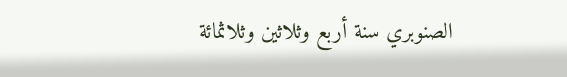الصنوبري سنة أربع وثلاثين وثلاثمائة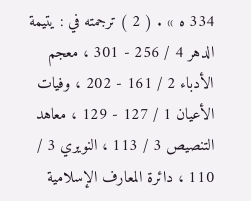334 ه » . ( 2 ) ترجمته في : يتيمة الدهر 4 / 256 - 301 ، معجم الأدباء 2 / 161 - 202 ، وفيات الأعيان 1 / 127 - 129 ، معاهد التنصيص 3 / 113 ، النويري 3 / 110 ، دائرة المعارف الإسلامية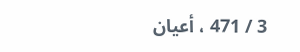3 / 471 ، أعيان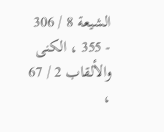الشيعة 8 / 306 - 355 ، الكنى والألقاب 2 / 67 ،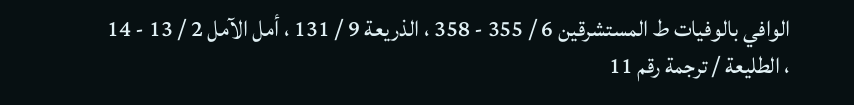الوافي بالوفيات ط المستشرقين 6 / 355 - 358 ، الذريعة 9 / 131 ، أمل الآمل 2 / 13 - 14 ، الطليعة / ترجمة رقم 11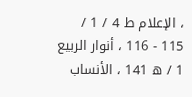، الإعلام ط 4 / 1 / 115 - 116 ، أنوار الربيع 1 / ه 141 ، الأنساب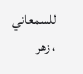للسمعاني ، زهر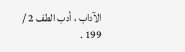الآداب ، أدب الطف 2 / 199 .